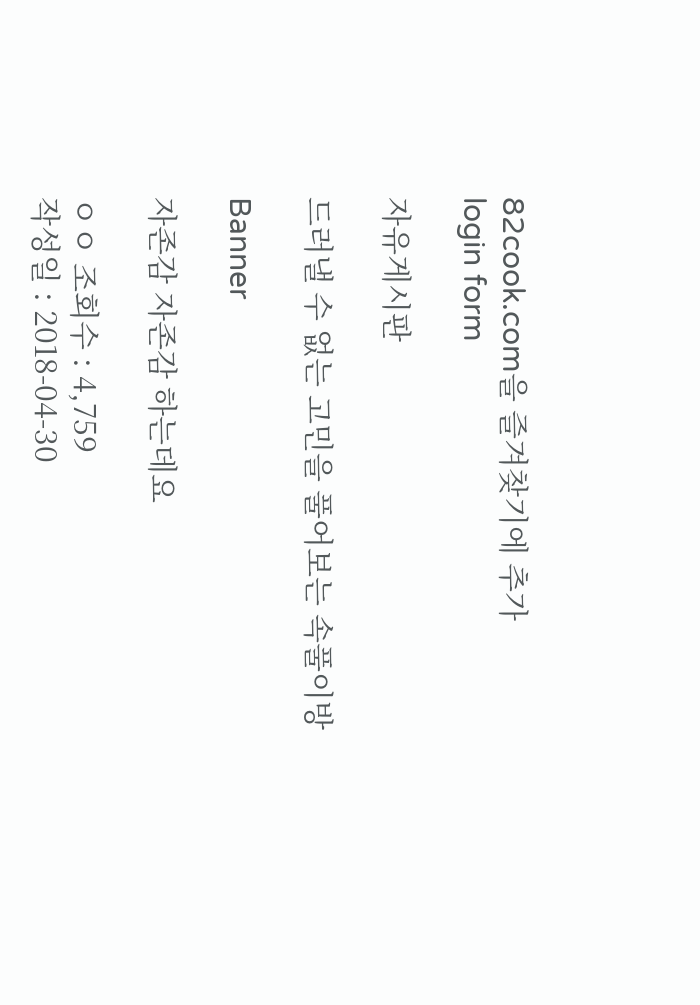82cook.com을 즐겨찾기에 추가
login form

자유게시판

드러낼 수 없는 고민을 풀어보는 속풀이방

Banner

자존감 자존감 하는데요

ㅇㅇ 조회수 : 4,759
작성일 : 2018-04-30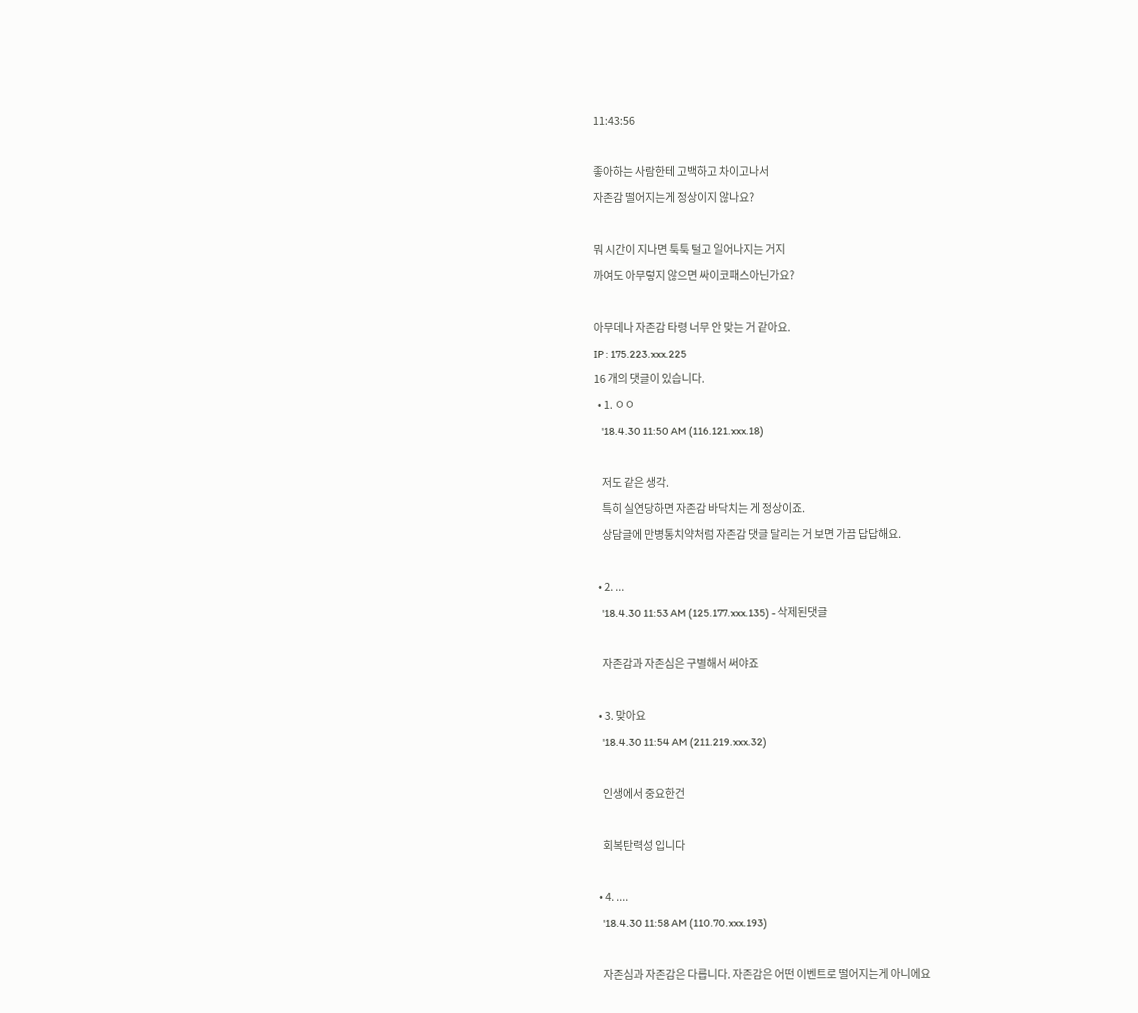11:43:56

좋아하는 사람한테 고백하고 차이고나서
자존감 떨어지는게 정상이지 않나요?

뭐 시간이 지나면 툭툭 털고 일어나지는 거지
까여도 아무렇지 않으면 싸이코패스아닌가요?

아무데나 자존감 타령 너무 안 맞는 거 같아요.
IP : 175.223.xxx.225
16 개의 댓글이 있습니다.
  • 1. ㅇㅇ
    '18.4.30 11:50 AM (116.121.xxx.18)

    저도 같은 생각.
    특히 실연당하면 자존감 바닥치는 게 정상이죠.
    상담글에 만병통치약처럼 자존감 댓글 달리는 거 보면 가끔 답답해요.

  • 2. ...
    '18.4.30 11:53 AM (125.177.xxx.135) - 삭제된댓글

    자존감과 자존심은 구별해서 써야죠

  • 3. 맞아요
    '18.4.30 11:54 AM (211.219.xxx.32)

    인생에서 중요한건

    회복탄력성 입니다

  • 4. ....
    '18.4.30 11:58 AM (110.70.xxx.193)

    자존심과 자존감은 다릅니다. 자존감은 어떤 이벤트로 떨어지는게 아니에요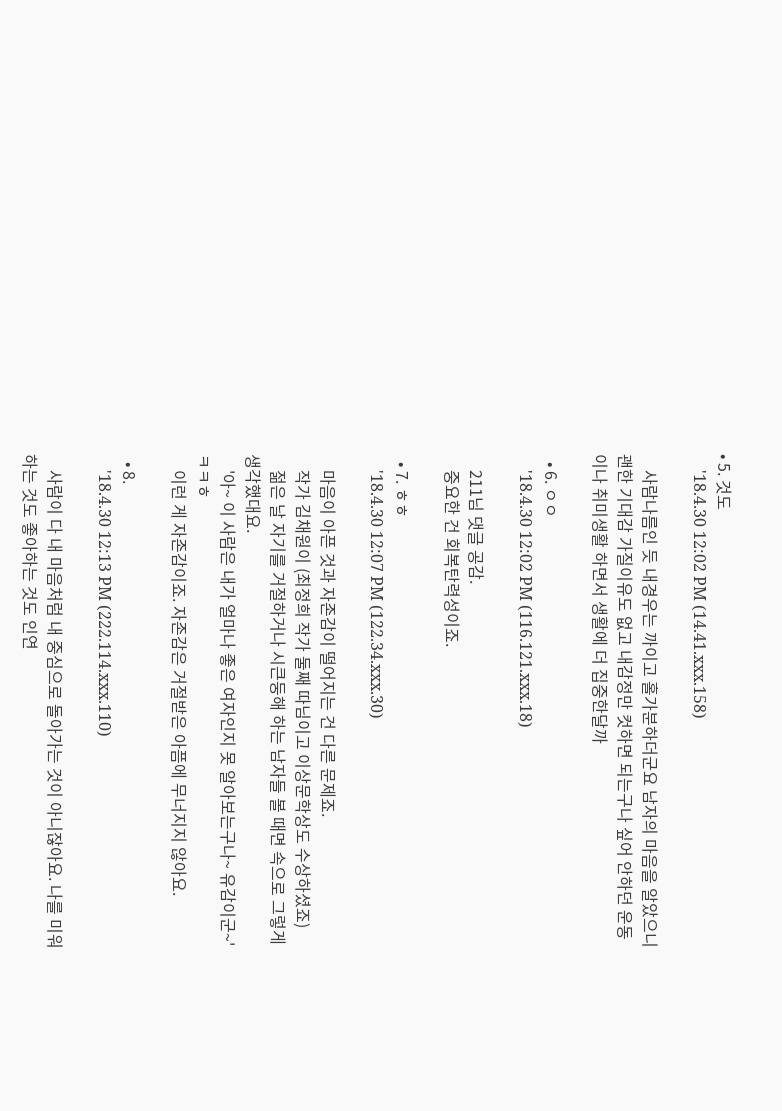• 5. 것도
    '18.4.30 12:02 PM (14.41.xxx.158)

    사람나름인 듯 내경우는 까이고 홀가분하더군요 남자의 마음을 알았으니 괜한 기대감 가질이유도 없고 내감정만 컷하면 되는구나 싶어 안하던 운동이나 취미생활 하면서 생활에 더 집중한달까

  • 6. ㅇㅇ
    '18.4.30 12:02 PM (116.121.xxx.18)

    211님 댓글 공감.
    중요한 건 회복탄력성이죠.

  • 7. ㅎㅎ
    '18.4.30 12:07 PM (122.34.xxx.30)

    마음이 아픈 것과 자존감이 떨어지는 건 다른 문제죠.
    작가 김채원이 (최정희 작가 둘째 따님이고 이상문학상도 수상하셨죠)
    젊은 날 자기를 거절하거나 시큰둥해 하는 남자들 볼 때면 속으로 그렇게 생각했대요.
    '아~ 이 사람은 내가 얼마나 좋은 여자인지 못 알아보는구나~ 유감이군~' ㅋㅋㅎ
    이런 게 자존감이죠. 자존감은 거절받은 아픔에 무너지지 않아요.

  • 8.
    '18.4.30 12:13 PM (222.114.xxx.110)

    사람이 다 내 마음처럼 내 중심으로 돌아가는 것이 아니잖아요. 나를 미워하는 것도 좋아하는 것도 인연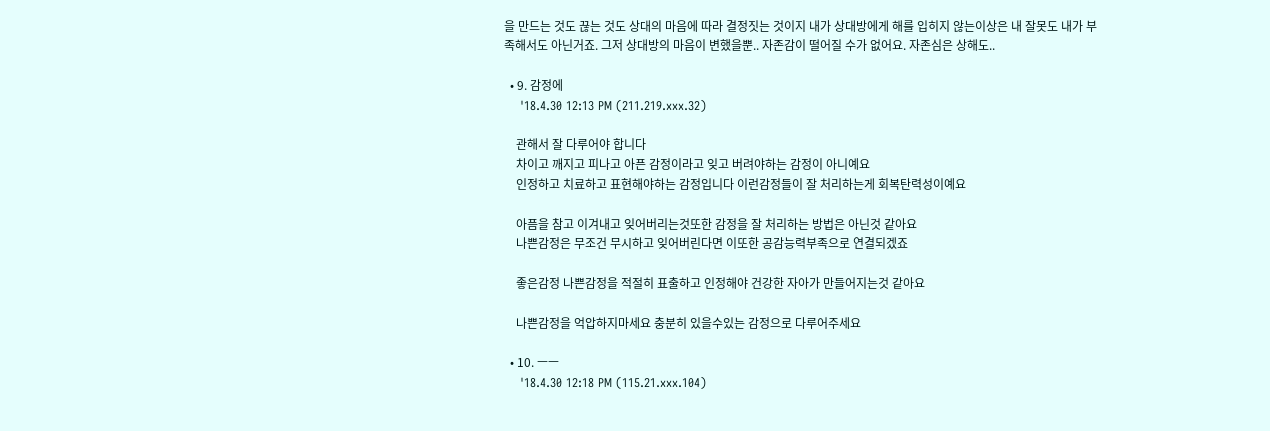을 만드는 것도 끊는 것도 상대의 마음에 따라 결정짓는 것이지 내가 상대방에게 해를 입히지 않는이상은 내 잘못도 내가 부족해서도 아닌거죠. 그저 상대방의 마음이 변했을뿐.. 자존감이 떨어질 수가 없어요. 자존심은 상해도..

  • 9. 감정에
    '18.4.30 12:13 PM (211.219.xxx.32)

    관해서 잘 다루어야 합니다
    차이고 깨지고 피나고 아픈 감정이라고 잊고 버려야하는 감정이 아니예요
    인정하고 치료하고 표현해야하는 감정입니다 이런감정들이 잘 처리하는게 회복탄력성이예요

    아픔을 참고 이겨내고 잊어버리는것또한 감정을 잘 처리하는 방법은 아닌것 같아요
    나쁜감정은 무조건 무시하고 잊어버린다면 이또한 공감능력부족으로 연결되겠죠

    좋은감정 나쁜감정을 적절히 표출하고 인정해야 건강한 자아가 만들어지는것 같아요

    나쁜감정을 억압하지마세요 충분히 있을수있는 감정으로 다루어주세요

  • 10. ㅡㅡ
    '18.4.30 12:18 PM (115.21.xxx.104)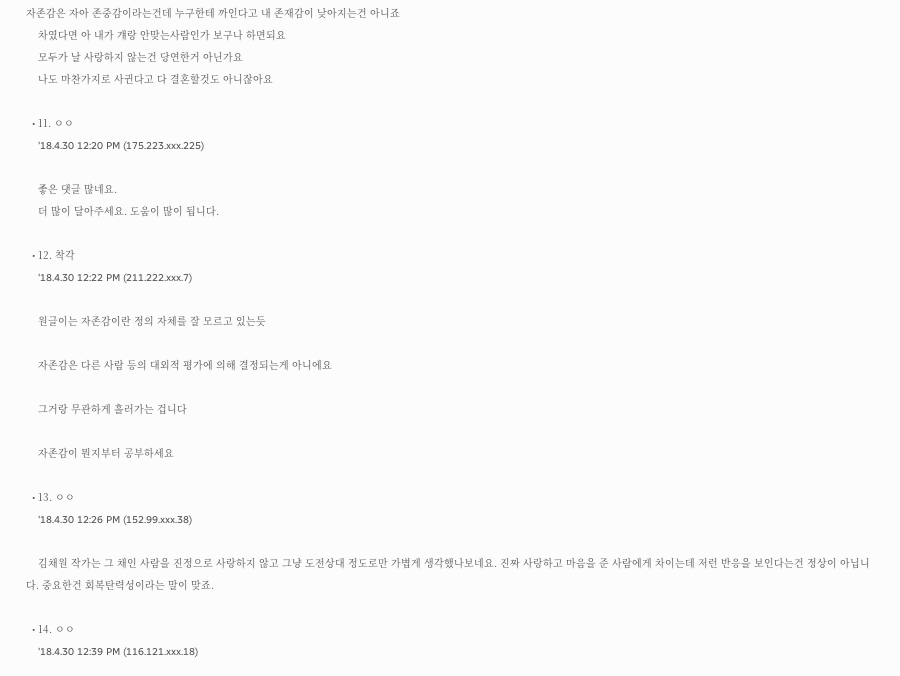자존감은 자아 존중감이라는건데 누구한테 까인다고 내 존재감이 낮아지는건 아니죠
    차였다면 아 내가 걔랑 안맞는사람인가 보구나 하면되요
    모두가 날 사랑하지 않는건 당연한거 아닌가요
    나도 마찬가지로 사귄다고 다 결혼할것도 아니잖아요

  • 11. ㅇㅇ
    '18.4.30 12:20 PM (175.223.xxx.225)

    좋은 댓글 많네요.
    더 많이 달아주세요. 도움이 많이 됩니다.

  • 12. 착각
    '18.4.30 12:22 PM (211.222.xxx.7)

    원글이는 자존감이란 정의 자체를 잘 모르고 있는듯

    자존감은 다른 사람 등의 대외적 평가에 의해 결정되는게 아니에요

    그거랑 무관하게 흘러가는 겁니다

    자존감이 뭔지부터 공부하세요

  • 13. ㅇㅇ
    '18.4.30 12:26 PM (152.99.xxx.38)

    김채원 작가는 그 채인 사람을 진정으로 사랑하지 않고 그냥 도전상대 정도로만 가볍게 생각했나보네요. 진짜 사랑하고 마음을 준 사람에게 차이는데 저런 반응을 보인다는건 정상이 아닙니다. 중요한건 회복탄력성이라는 말이 맞죠.

  • 14. ㅇㅇ
    '18.4.30 12:39 PM (116.121.xxx.18)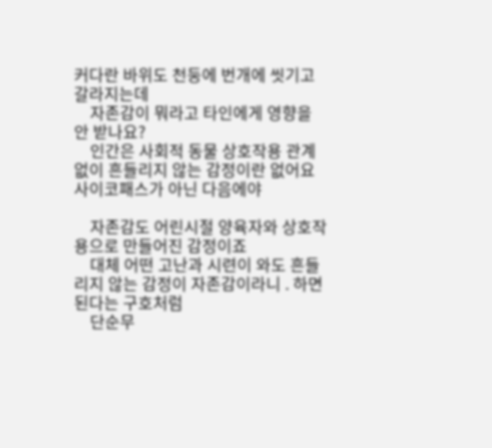커다란 바위도 천둥에 번개에 씻기고 갈라지는데
    자존감이 뭐라고 타인에게 영향을 안 받나요?
    인간은 사회적 동물 상호작용 관계없이 흔들리지 않는 감정이란 없어요 사이코패스가 아닌 다음에야

    자존감도 어린시절 양육자와 상호작용으로 만들어진 감정이죠
    대체 어떤 고난과 시련이 와도 흔들리지 않는 감정이 자존감이라니 . 하면 된다는 구호처럼
    단순무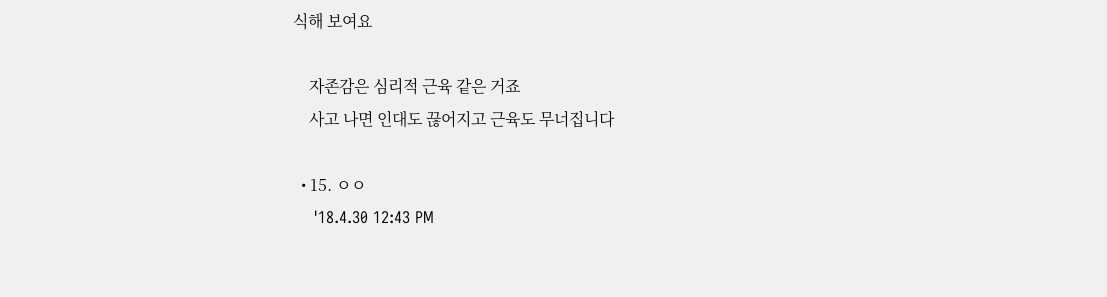식해 보여요

    자존감은 심리적 근육 같은 거죠
    사고 나면 인대도 끊어지고 근육도 무너집니다

  • 15. ㅇㅇ
    '18.4.30 12:43 PM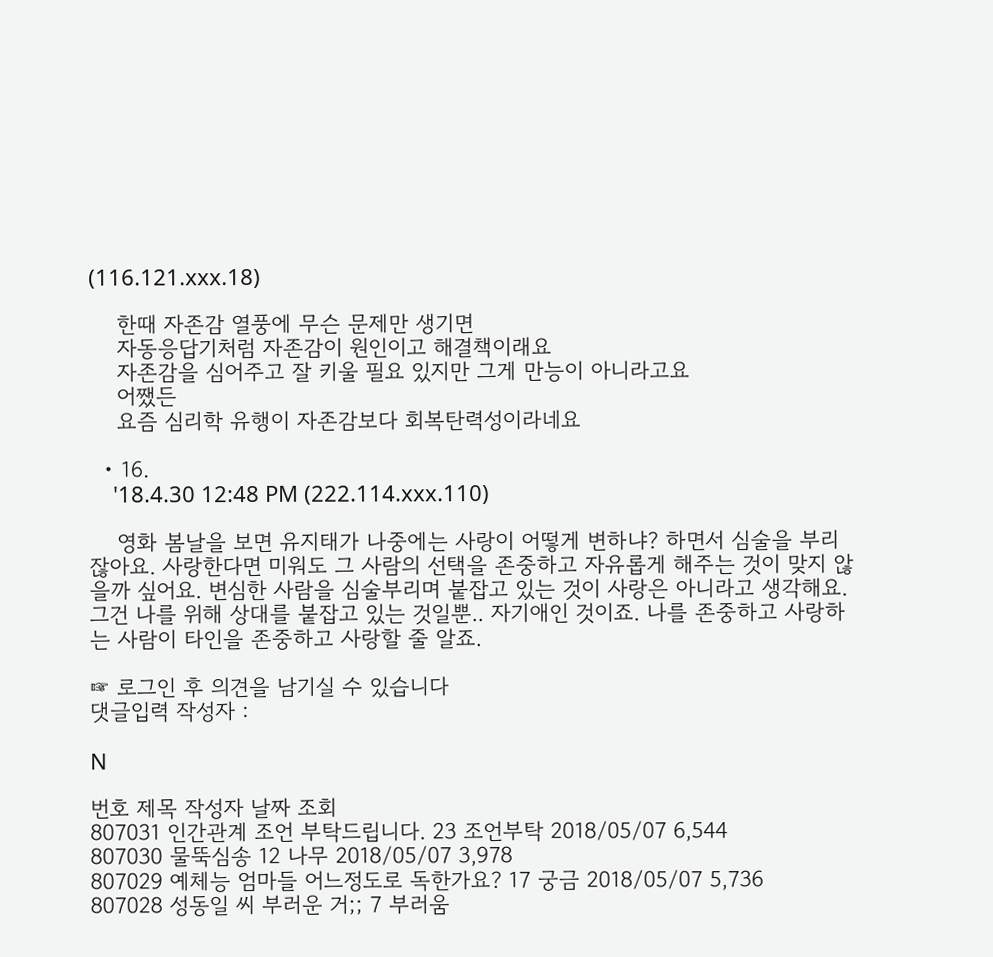(116.121.xxx.18)

    한때 자존감 열풍에 무슨 문제만 생기면
    자동응답기처럼 자존감이 원인이고 해결책이래요
    자존감을 심어주고 잘 키울 필요 있지만 그게 만능이 아니라고요
    어쨌든
    요즘 심리학 유행이 자존감보다 회복탄력성이라네요

  • 16.
    '18.4.30 12:48 PM (222.114.xxx.110)

    영화 봄날을 보면 유지태가 나중에는 사랑이 어떻게 변하냐? 하면서 심술을 부리잖아요. 사랑한다면 미워도 그 사람의 선택을 존중하고 자유롭게 해주는 것이 맞지 않을까 싶어요. 변심한 사람을 심술부리며 붙잡고 있는 것이 사랑은 아니라고 생각해요. 그건 나를 위해 상대를 붙잡고 있는 것일뿐.. 자기애인 것이죠. 나를 존중하고 사랑하는 사람이 타인을 존중하고 사랑할 줄 알죠.

☞ 로그인 후 의견을 남기실 수 있습니다
댓글입력 작성자 :

N

번호 제목 작성자 날짜 조회
807031 인간관계 조언 부탁드립니다. 23 조언부탁 2018/05/07 6,544
807030 물뚝심송 12 나무 2018/05/07 3,978
807029 예체능 엄마들 어느정도로 독한가요? 17 궁금 2018/05/07 5,736
807028 성동일 씨 부러운 거;; 7 부러움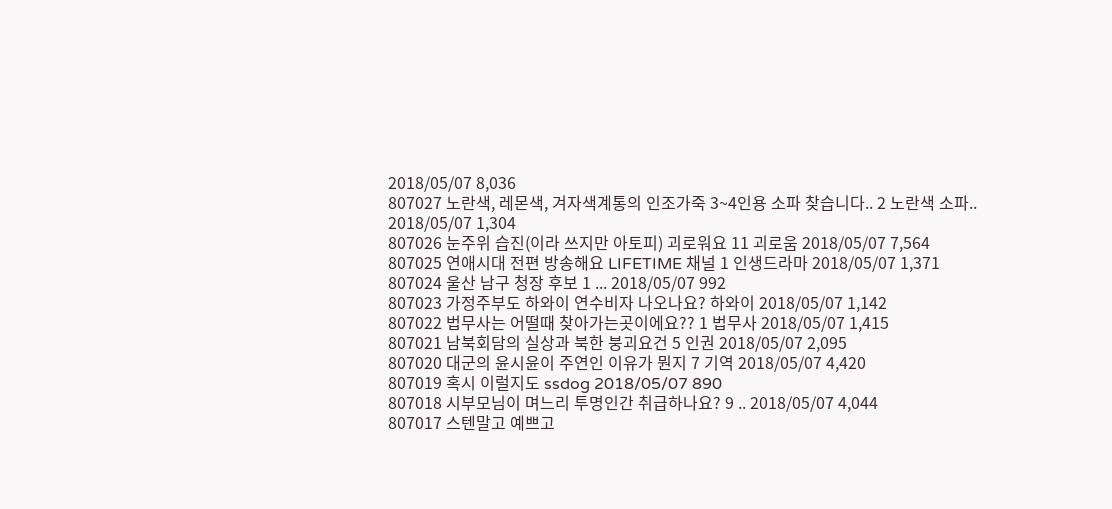2018/05/07 8,036
807027 노란색, 레몬색, 겨자색계통의 인조가죽 3~4인용 소파 찾습니다.. 2 노란색 소파.. 2018/05/07 1,304
807026 눈주위 습진(이라 쓰지만 아토피) 괴로워요 11 괴로움 2018/05/07 7,564
807025 연애시대 전편 방송해요 LIFETIME 채널 1 인생드라마 2018/05/07 1,371
807024 울산 남구 청장 후보 1 ... 2018/05/07 992
807023 가정주부도 하와이 연수비자 나오나요? 하와이 2018/05/07 1,142
807022 법무사는 어떨때 찾아가는곳이에요?? 1 법무사 2018/05/07 1,415
807021 남북회담의 실상과 북한 붕괴요건 5 인권 2018/05/07 2,095
807020 대군의 윤시윤이 주연인 이유가 뭔지 7 기역 2018/05/07 4,420
807019 혹시 이럴지도 ssdog 2018/05/07 890
807018 시부모님이 며느리 투명인간 취급하나요? 9 .. 2018/05/07 4,044
807017 스텐말고 예쁘고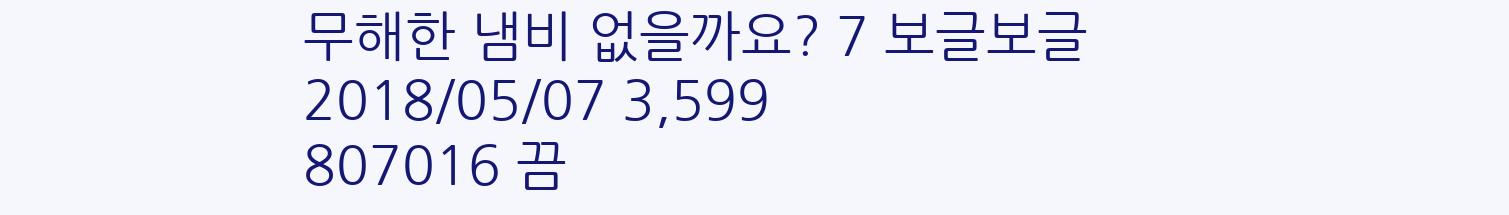무해한 냄비 없을까요? 7 보글보글 2018/05/07 3,599
807016 끔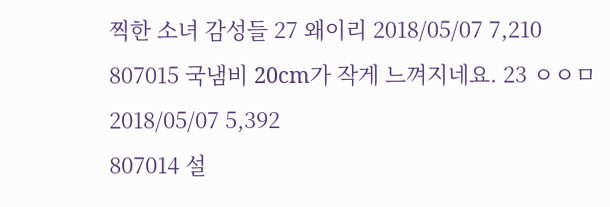찍한 소녀 감성들 27 왜이리 2018/05/07 7,210
807015 국냄비 20cm가 작게 느껴지네요. 23 ㅇㅇㅁ 2018/05/07 5,392
807014 설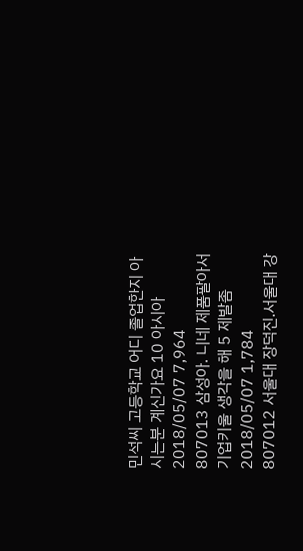민석씨 고등학교 어디 졸업한지 아시는분 계신가요 10 아시아 2018/05/07 7,964
807013 삼성아. 니네 제품팔아서 기업키울 생각을 해 5 제발좀 2018/05/07 1,784
807012 서울대 장덕진.서울대 강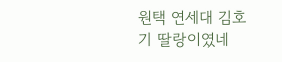원택 연세대 김호기 딸랑이였네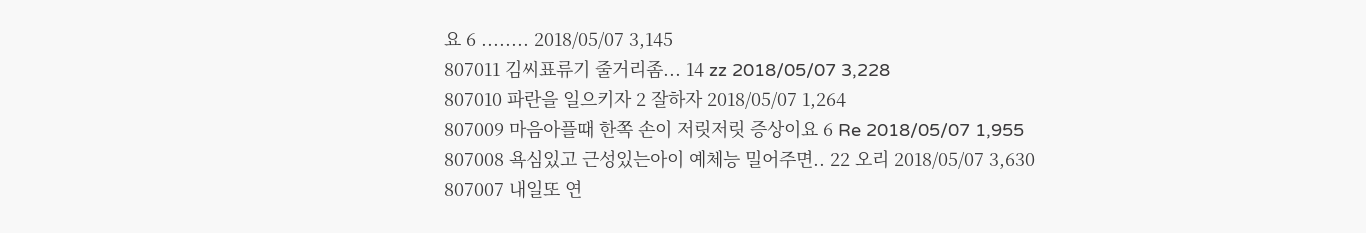요 6 ........ 2018/05/07 3,145
807011 김씨표류기 줄거리좀... 14 zz 2018/05/07 3,228
807010 파란을 일으키자 2 잘하자 2018/05/07 1,264
807009 마음아플때 한쪽 손이 저릿저릿 증상이요 6 Re 2018/05/07 1,955
807008 욕심있고 근성있는아이 예체능 밀어주면.. 22 오리 2018/05/07 3,630
807007 내일또 연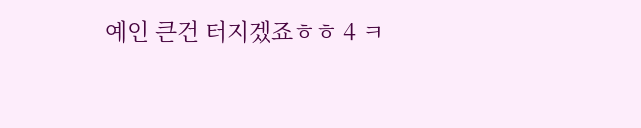예인 큰건 터지겠죠ㅎㅎ 4 ㅋ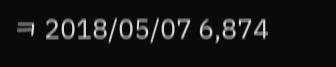ㅋ 2018/05/07 6,874